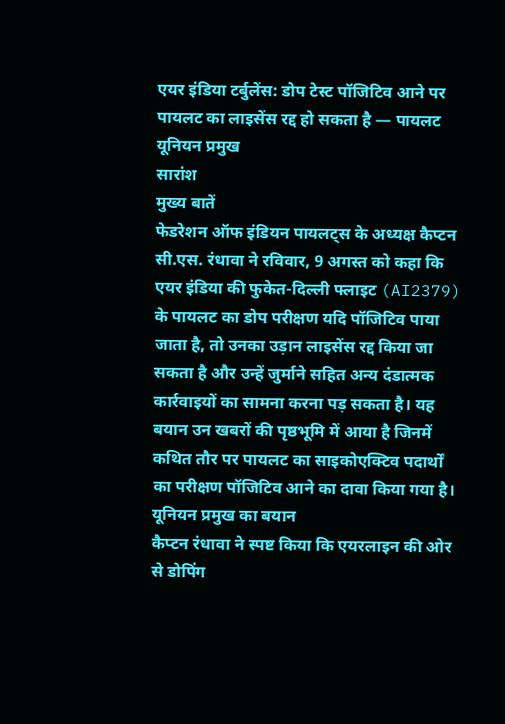एयर इंडिया टर्बुलेंस: डोप टेस्ट पॉजिटिव आने पर पायलट का लाइसेंस रद्द हो सकता है — पायलट यूनियन प्रमुख
सारांश
मुख्य बातें
फेडरेशन ऑफ इंडियन पायलट्स के अध्यक्ष कैप्टन सी.एस. रंधावा ने रविवार, 9 अगस्त को कहा कि एयर इंडिया की फुकेत-दिल्ली फ्लाइट (AI2379) के पायलट का डोप परीक्षण यदि पॉजिटिव पाया जाता है, तो उनका उड़ान लाइसेंस रद्द किया जा सकता है और उन्हें जुर्माने सहित अन्य दंडात्मक कार्रवाइयों का सामना करना पड़ सकता है। यह बयान उन खबरों की पृष्ठभूमि में आया है जिनमें कथित तौर पर पायलट का साइकोएक्टिव पदार्थों का परीक्षण पॉजिटिव आने का दावा किया गया है।
यूनियन प्रमुख का बयान
कैप्टन रंधावा ने स्पष्ट किया कि एयरलाइन की ओर से डोपिंग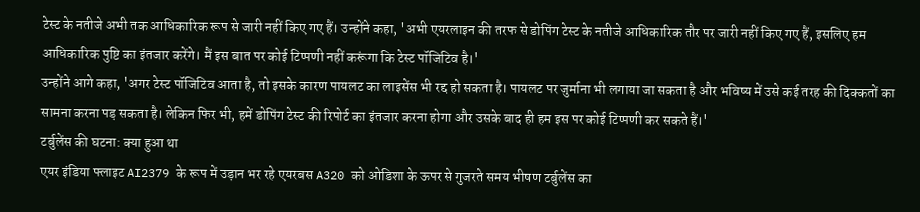टेस्ट के नतीजे अभी तक आधिकारिक रूप से जारी नहीं किए गए हैं। उन्होंने कहा, 'अभी एयरलाइन की तरफ से डोपिंग टेस्ट के नतीजे आधिकारिक तौर पर जारी नहीं किए गए हैं, इसलिए हम आधिकारिक पुष्टि का इंतजार करेंगे। मैं इस बात पर कोई टिप्पणी नहीं करूंगा कि टेस्ट पॉजिटिव है।'
उन्होंने आगे कहा, 'अगर टेस्ट पॉजिटिव आता है, तो इसके कारण पायलट का लाइसेंस भी रद्द हो सकता है। पायलट पर जुर्माना भी लगाया जा सकता है और भविष्य में उसे कई तरह की दिक्कतों का सामना करना पड़ सकता है। लेकिन फिर भी, हमें डोपिंग टेस्ट की रिपोर्ट का इंतजार करना होगा और उसके बाद ही हम इस पर कोई टिप्पणी कर सकते हैं।'
टर्बुलेंस की घटना: क्या हुआ था
एयर इंडिया फ्लाइट AI2379 के रूप में उड़ान भर रहे एयरबस A320 को ओडिशा के ऊपर से गुजरते समय भीषण टर्बुलेंस का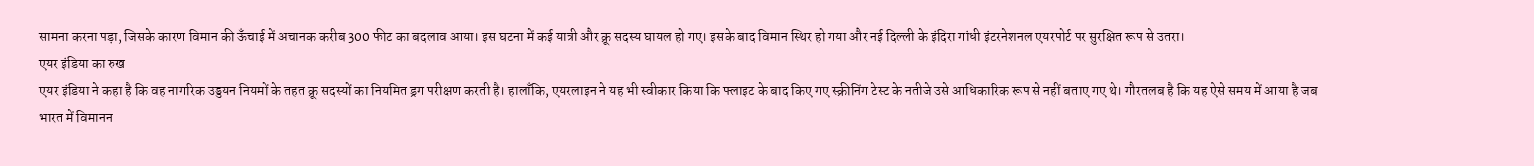सामना करना पड़ा, जिसके कारण विमान की ऊँचाई में अचानक करीब 300 फीट का बदलाव आया। इस घटना में कई यात्री और क्रू सदस्य घायल हो गए। इसके बाद विमान स्थिर हो गया और नई दिल्ली के इंदिरा गांधी इंटरनेशनल एयरपोर्ट पर सुरक्षित रूप से उतरा।
एयर इंडिया का रुख
एयर इंडिया ने कहा है कि वह नागरिक उड्डयन नियमों के तहत क्रू सदस्यों का नियमित ड्रग परीक्षण करती है। हालाँकि, एयरलाइन ने यह भी स्वीकार किया कि फ्लाइट के बाद किए गए स्क्रीनिंग टेस्ट के नतीजे उसे आधिकारिक रूप से नहीं बताए गए थे। गौरतलब है कि यह ऐसे समय में आया है जब भारत में विमानन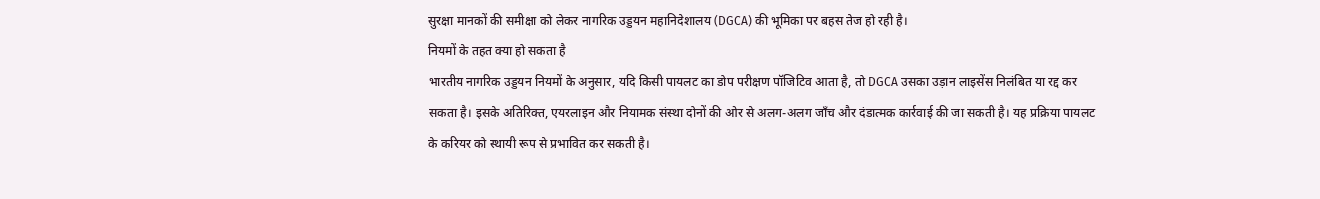सुरक्षा मानकों की समीक्षा को लेकर नागरिक उड्डयन महानिदेशालय (DGCA) की भूमिका पर बहस तेज हो रही है।
नियमों के तहत क्या हो सकता है
भारतीय नागरिक उड्डयन नियमों के अनुसार, यदि किसी पायलट का डोप परीक्षण पॉजिटिव आता है, तो DGCA उसका उड़ान लाइसेंस निलंबित या रद्द कर सकता है। इसके अतिरिक्त, एयरलाइन और नियामक संस्था दोनों की ओर से अलग-अलग जाँच और दंडात्मक कार्रवाई की जा सकती है। यह प्रक्रिया पायलट के करियर को स्थायी रूप से प्रभावित कर सकती है।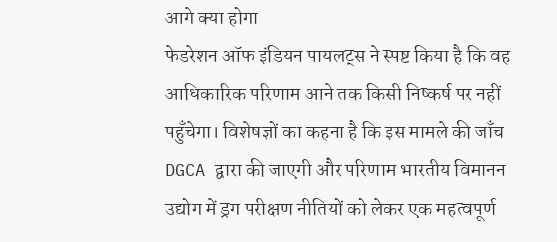आगे क्या होगा
फेडरेशन ऑफ इंडियन पायलट्स ने स्पष्ट किया है कि वह आधिकारिक परिणाम आने तक किसी निष्कर्ष पर नहीं पहुँचेगा। विशेषज्ञों का कहना है कि इस मामले की जाँच DGCA द्वारा की जाएगी और परिणाम भारतीय विमानन उद्योग में ड्रग परीक्षण नीतियों को लेकर एक महत्वपूर्ण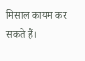मिसाल कायम कर सकते हैं।